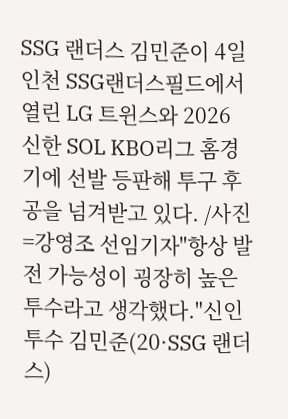SSG 랜더스 김민준이 4일 인천 SSG랜더스필드에서 열린 LG 트윈스와 2026 신한 SOL KBO리그 홈경기에 선발 등판해 투구 후 공을 넘겨받고 있다. /사진=강영조 선임기자"항상 발전 가능성이 굉장히 높은 투수라고 생각했다."신인 투수 김민준(20·SSG 랜더스)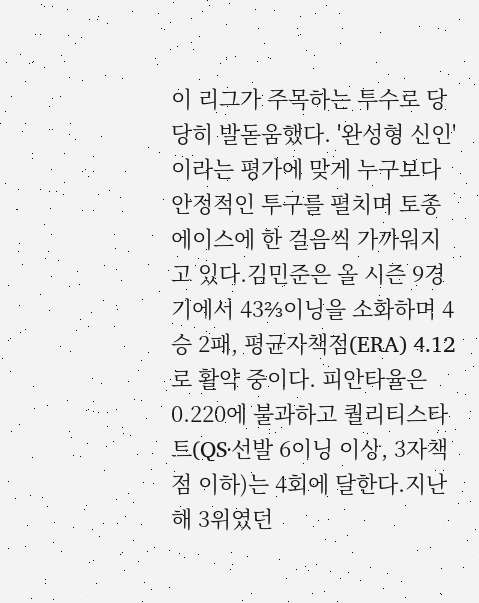이 리그가 주목하는 투수로 당당히 발돋움했다. '완성형 신인'이라는 평가에 맞게 누구보다 안정적인 투구를 펼치며 토종 에이스에 한 걸음씩 가까워지고 있다.김민준은 올 시즌 9경기에서 43⅔이닝을 소화하며 4승 2패, 평균자책점(ERA) 4.12로 활약 중이다. 피안타율은 0.220에 불과하고 퀄리티스타트(QS·선발 6이닝 이상, 3자책점 이하)는 4회에 달한다.지난해 3위였던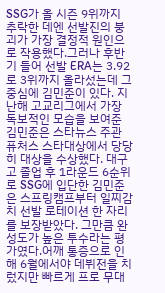SSG가 올 시즌 9위까지 추락한 데엔 선발진의 붕괴가 가장 결정적 원인으로 작용했다.그러나 후반기 들어 선발 ERA는 3.92로 3위까지 올라섰는데 그 중심에 김민준이 있다. 지난해 고교리그에서 가장 독보적인 모습을 보여준 김민준은 스타뉴스 주관 퓨처스 스타대상에서 당당히 대상을 수상했다. 대구고 졸업 후 1라운드 6순위로 SSG에 입단한 김민준은 스프링캠프부터 일찌감치 선발 로테이션 한 자리를 보장받았다. 그만큼 완성도가 높은 투수라는 평가였다.어깨 통증으로 인해 6월에서야 데뷔전을 치렀지만 빠르게 프로 무대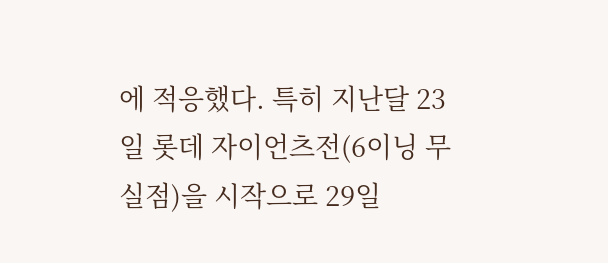에 적응했다. 특히 지난달 23일 롯데 자이언츠전(6이닝 무실점)을 시작으로 29일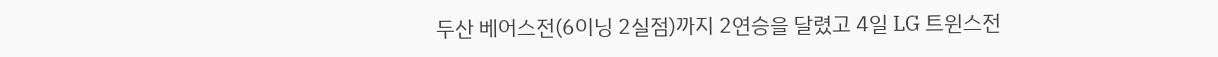두산 베어스전(6이닝 2실점)까지 2연승을 달렸고 4일 LG 트윈스전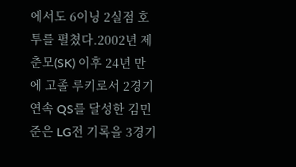에서도 6이닝 2실점 호투를 펼쳤다.2002년 제춘모(SK) 이후 24년 만에 고졸 루키로서 2경기 연속 QS를 달성한 김민준은 LG전 기록을 3경기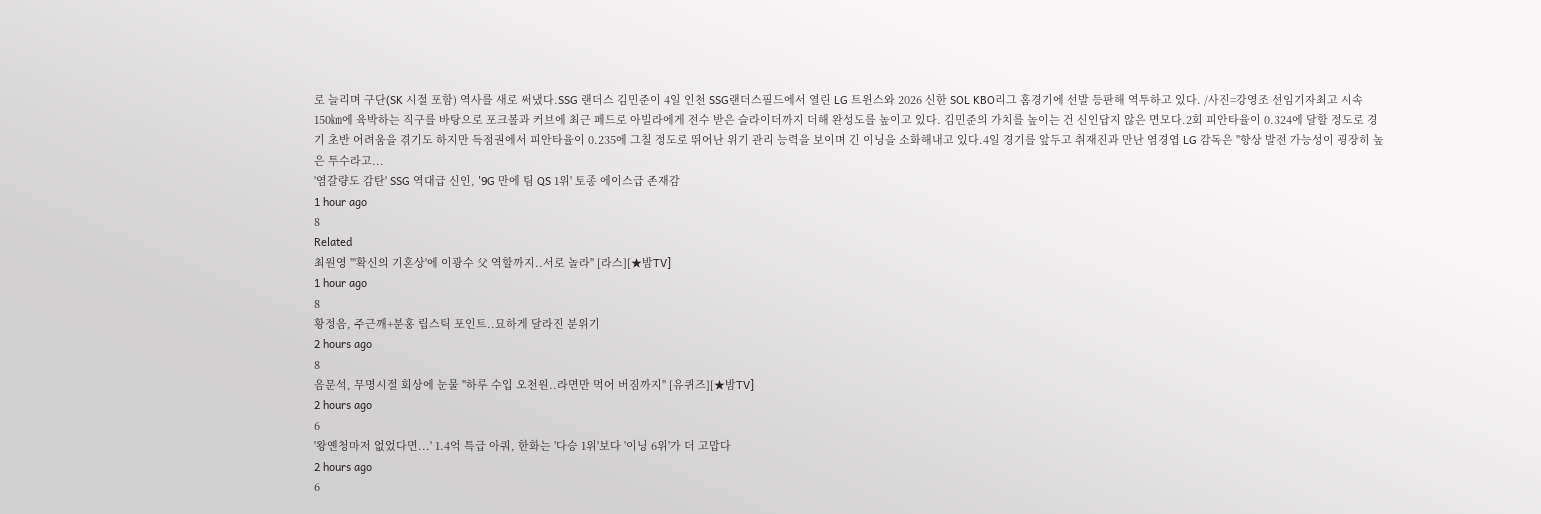로 늘리며 구단(SK 시절 포함) 역사를 새로 써냈다.SSG 랜더스 김민준이 4일 인천 SSG랜더스필드에서 열린 LG 트윈스와 2026 신한 SOL KBO리그 홈경기에 선발 등판해 역투하고 있다. /사진=강영조 선임기자최고 시속 150㎞에 육박하는 직구를 바탕으로 포크볼과 커브에 최근 페드로 아빌라에게 전수 받은 슬라이더까지 더해 완성도를 높이고 있다. 김민준의 가치를 높이는 건 신인답지 않은 면모다.2회 피안타율이 0.324에 달할 정도로 경기 초반 어려움을 겪기도 하지만 득점권에서 피안타율이 0.235에 그칠 정도로 뛰어난 위기 관리 능력을 보이며 긴 이닝을 소화해내고 있다.4일 경기를 앞두고 취재진과 만난 염경엽 LG 감독은 "항상 발전 가능성이 굉장히 높은 투수라고...
'염갈량도 감탄' SSG 역대급 신인, '9G 만에 팀 QS 1위' 토종 에이스급 존재감
1 hour ago
8
Related
최원영 "'확신의 기혼상'에 이광수 父 역할까지..서로 놀라" [라스][★밤TV]
1 hour ago
8
황정음, 주근깨+분홍 립스틱 포인트..묘하게 달라진 분위기
2 hours ago
8
음문석, 무명시절 회상에 눈물 "하루 수입 오천원..라면만 먹어 버짐까지" [유퀴즈][★밤TV]
2 hours ago
6
'왕옌청마저 없었다면...' 1.4억 특급 아쿼, 한화는 '다승 1위'보다 '이닝 6위'가 더 고맙다
2 hours ago
6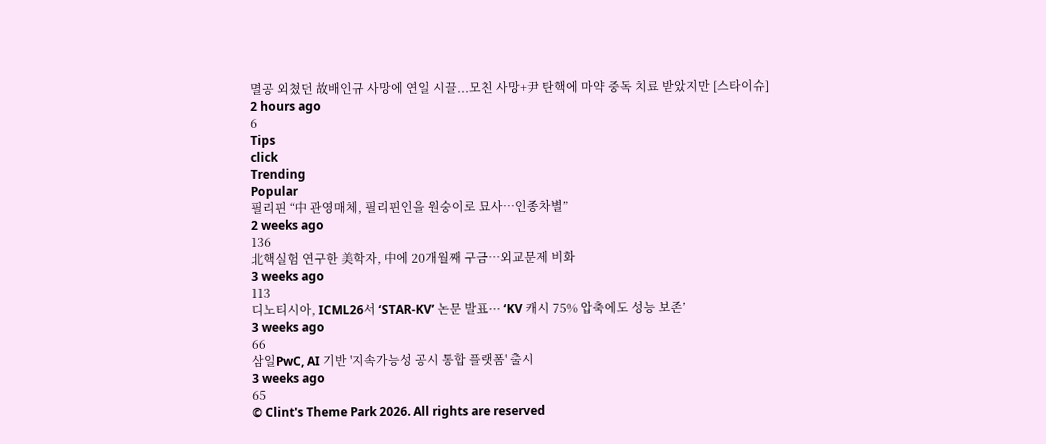멸공 외쳤던 故배인규 사망에 연일 시끌...모친 사망+尹 탄핵에 마약 중독 치료 받았지만 [스타이슈]
2 hours ago
6
Tips
click
Trending
Popular
필리핀 “中 관영매체, 필리핀인을 원숭이로 묘사…인종차별”
2 weeks ago
136
北핵실험 연구한 美학자, 中에 20개월째 구금…외교문제 비화
3 weeks ago
113
디노티시아, ICML26서 ‘STAR-KV’ 논문 발표··· ‘KV 캐시 75% 압축에도 성능 보존’
3 weeks ago
66
삼일PwC, AI 기반 '지속가능성 공시 통합 플랫폼' 출시
3 weeks ago
65
© Clint's Theme Park 2026. All rights are reserved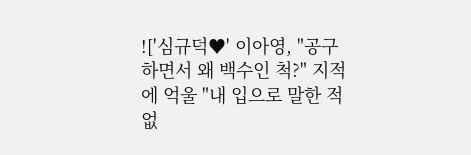!['심규덕♥' 이아영, "공구하면서 왜 백수인 척?" 지적에 억울 "내 입으로 말한 적 없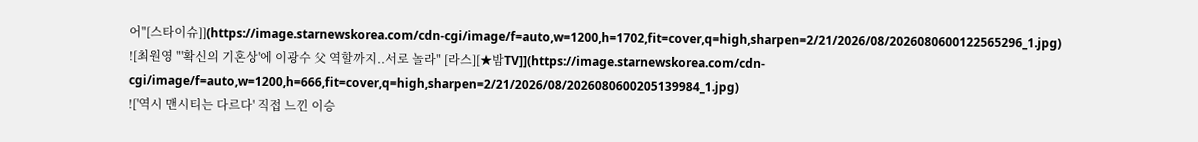어"[스타이슈]](https://image.starnewskorea.com/cdn-cgi/image/f=auto,w=1200,h=1702,fit=cover,q=high,sharpen=2/21/2026/08/2026080600122565296_1.jpg)
![최원영 "'확신의 기혼상'에 이광수 父 역할까지..서로 놀라" [라스][★밤TV]](https://image.starnewskorea.com/cdn-cgi/image/f=auto,w=1200,h=666,fit=cover,q=high,sharpen=2/21/2026/08/2026080600205139984_1.jpg)
!['역시 맨시티는 다르다' 직접 느낀 이승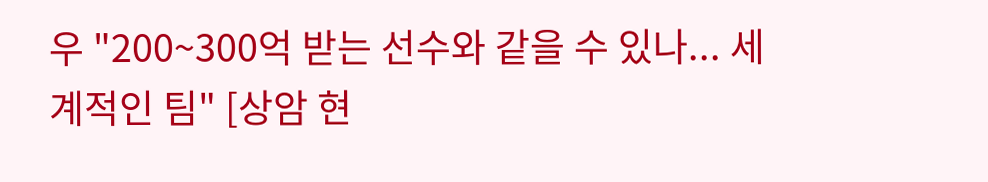우 "200~300억 받는 선수와 같을 수 있나... 세계적인 팀" [상암 현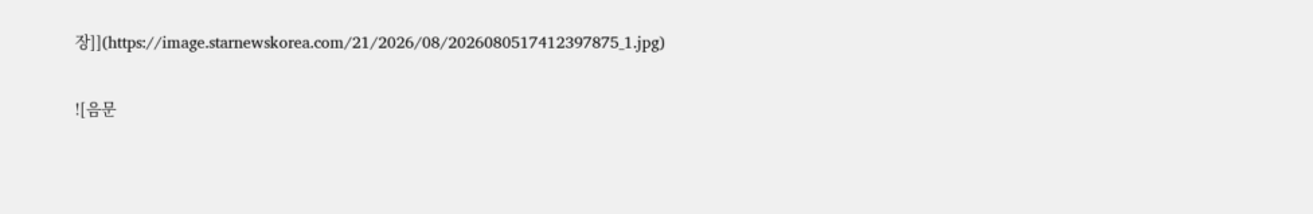장]](https://image.starnewskorea.com/21/2026/08/2026080517412397875_1.jpg)

![음문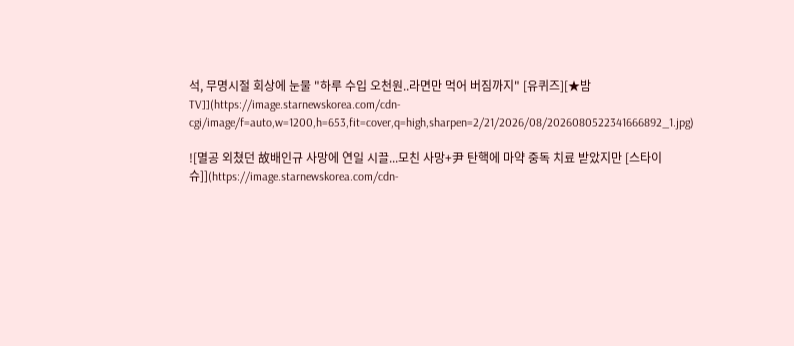석, 무명시절 회상에 눈물 "하루 수입 오천원..라면만 먹어 버짐까지" [유퀴즈][★밤TV]](https://image.starnewskorea.com/cdn-cgi/image/f=auto,w=1200,h=653,fit=cover,q=high,sharpen=2/21/2026/08/2026080522341666892_1.jpg)

![멸공 외쳤던 故배인규 사망에 연일 시끌...모친 사망+尹 탄핵에 마약 중독 치료 받았지만 [스타이슈]](https://image.starnewskorea.com/cdn-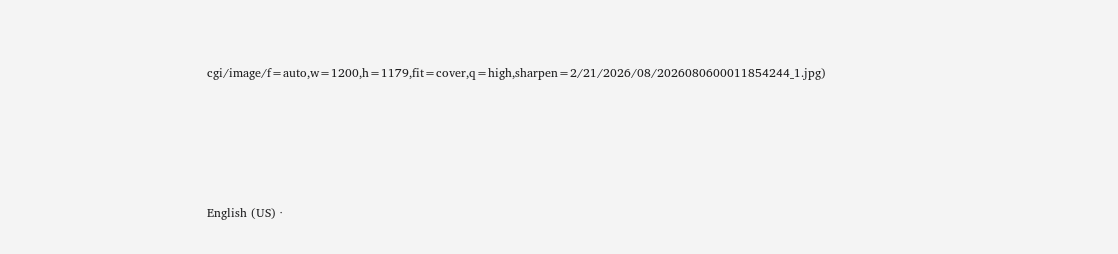cgi/image/f=auto,w=1200,h=1179,fit=cover,q=high,sharpen=2/21/2026/08/2026080600011854244_1.jpg)









English (US) ·